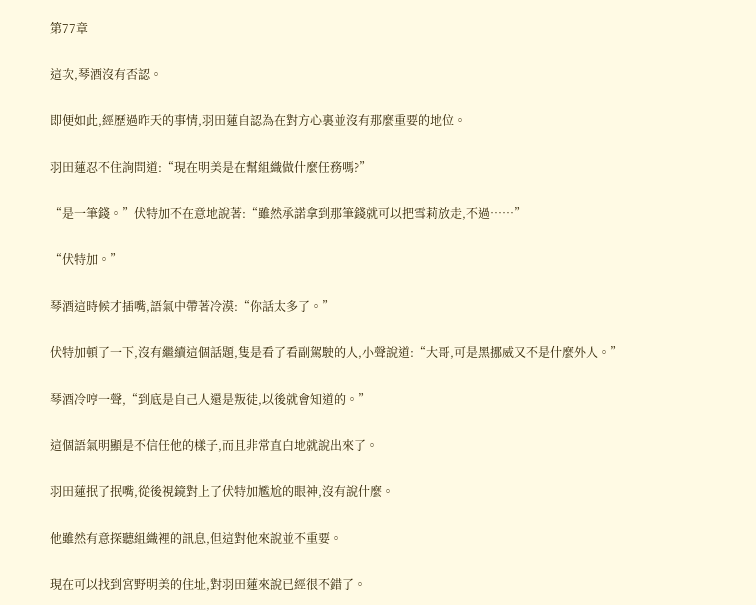第77章

這次,琴酒沒有否認。

即便如此,經歷過昨天的事情,羽田蓮自認為在對方心裏並沒有那麼重要的地位。

羽田蓮忍不住詢問道:“現在明美是在幫組織做什麼任務嗎?”

“是一筆錢。”伏特加不在意地說著:“雖然承諾拿到那筆錢就可以把雪莉放走,不過……”

“伏特加。”

琴酒這時候才插嘴,語氣中帶著冷漠:“你話太多了。”

伏特加頓了一下,沒有繼續這個話題,隻是看了看副駕駛的人,小聲說道:“大哥,可是黑挪威又不是什麼外人。”

琴酒冷哼一聲,“到底是自己人還是叛徒,以後就會知道的。”

這個語氣明顯是不信任他的樣子,而且非常直白地就說出來了。

羽田蓮抿了抿嘴,從後視鏡對上了伏特加尷尬的眼神,沒有說什麼。

他雖然有意探聽組織裡的訊息,但這對他來說並不重要。

現在可以找到宮野明美的住址,對羽田蓮來說已經很不錯了。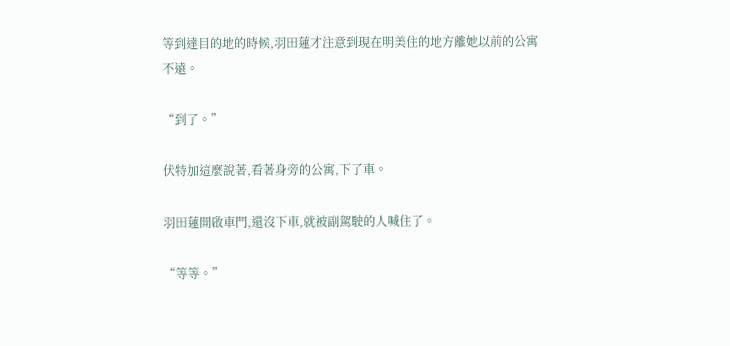等到達目的地的時候,羽田蓮才注意到現在明美住的地方離她以前的公寓不遠。

“到了。”

伏特加這麼說著,看著身旁的公寓,下了車。

羽田蓮開啟車門,還沒下車,就被副駕駛的人喊住了。

“等等。”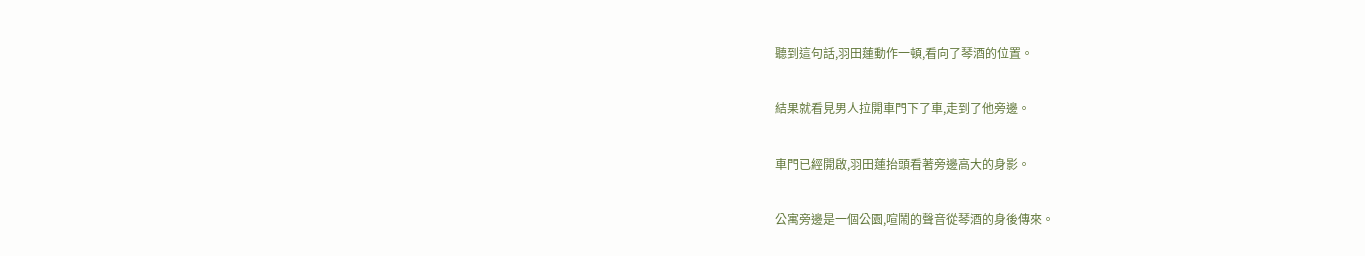聽到這句話,羽田蓮動作一頓,看向了琴酒的位置。

結果就看見男人拉開車門下了車,走到了他旁邊。

車門已經開啟,羽田蓮抬頭看著旁邊高大的身影。

公寓旁邊是一個公園,喧鬧的聲音從琴酒的身後傳來。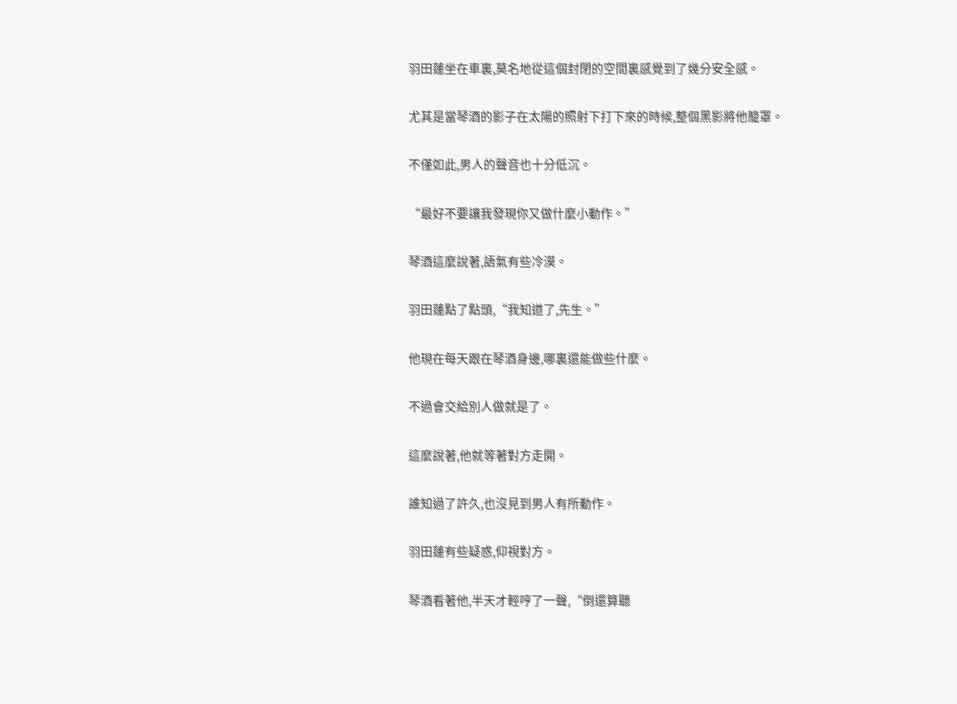羽田蓮坐在車裏,莫名地從這個封閉的空間裏感覺到了幾分安全感。

尤其是當琴酒的影子在太陽的照射下打下來的時候,整個黑影將他籠罩。

不僅如此,男人的聲音也十分低沉。

“最好不要讓我發現你又做什麼小動作。”

琴酒這麼說著,語氣有些冷漠。

羽田蓮點了點頭,“我知道了,先生。”

他現在每天跟在琴酒身邊,哪裏還能做些什麼。

不過會交給別人做就是了。

這麼說著,他就等著對方走開。

誰知過了許久,也沒見到男人有所動作。

羽田蓮有些疑惑,仰視對方。

琴酒看著他,半天才輕哼了一聲,“倒還算聽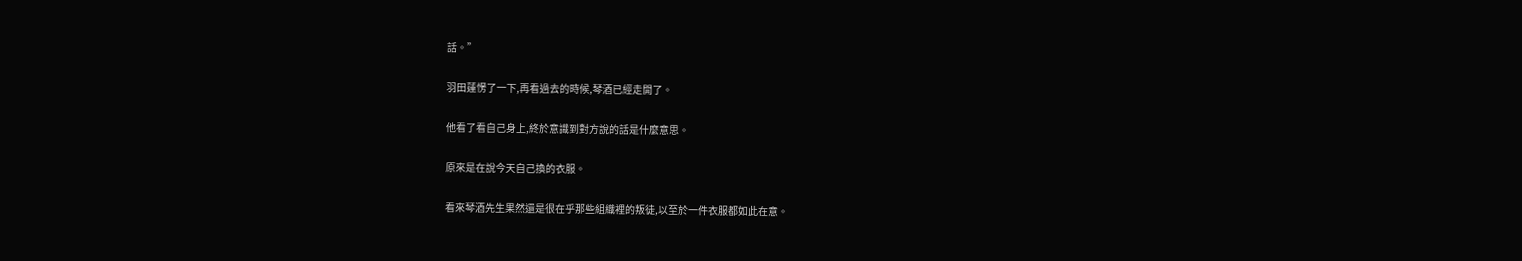話。”

羽田蓮愣了一下,再看過去的時候,琴酒已經走開了。

他看了看自己身上,終於意識到對方說的話是什麼意思。

原來是在說今天自己換的衣服。

看來琴酒先生果然還是很在乎那些組織裡的叛徒,以至於一件衣服都如此在意。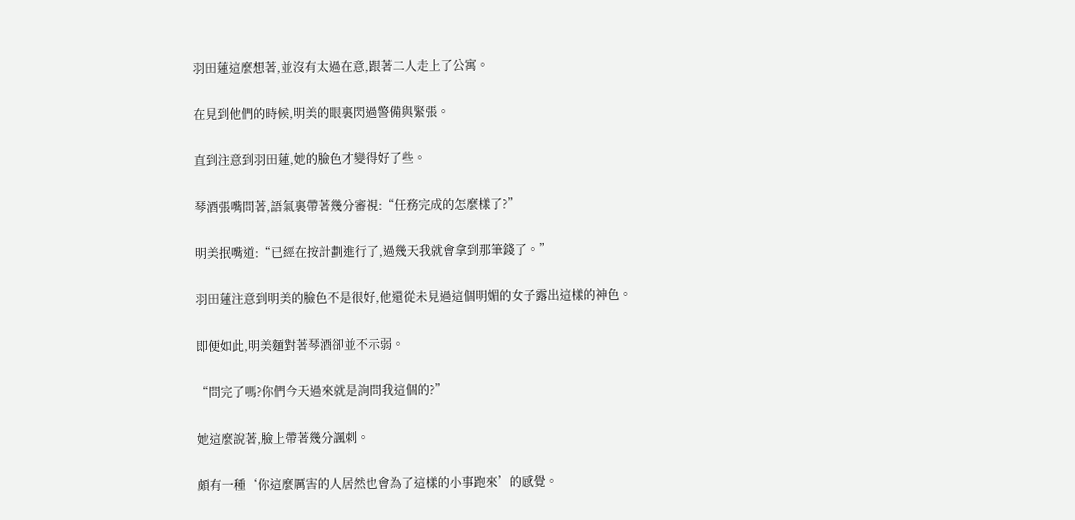羽田蓮這麼想著,並沒有太過在意,跟著二人走上了公寓。

在見到他們的時候,明美的眼裏閃過警備與緊張。

直到注意到羽田蓮,她的臉色才變得好了些。

琴酒張嘴問著,語氣裏帶著幾分審視:“任務完成的怎麼樣了?”

明美抿嘴道:“已經在按計劃進行了,過幾天我就會拿到那筆錢了。”

羽田蓮注意到明美的臉色不是很好,他還從未見過這個明媚的女子露出這樣的神色。

即便如此,明美麵對著琴酒卻並不示弱。

“問完了嗎?你們今天過來就是詢問我這個的?”

她這麼說著,臉上帶著幾分諷刺。

頗有一種‘你這麼厲害的人居然也會為了這樣的小事跑來’的感覺。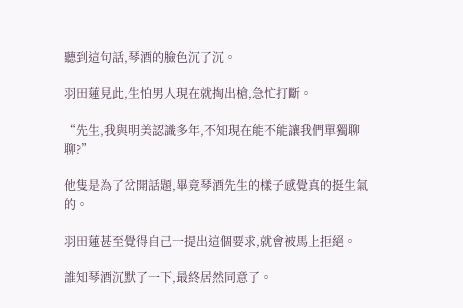聽到這句話,琴酒的臉色沉了沉。

羽田蓮見此,生怕男人現在就掏出槍,急忙打斷。

“先生,我與明美認識多年,不知現在能不能讓我們單獨聊聊?”

他隻是為了岔開話題,畢竟琴酒先生的樣子感覺真的挺生氣的。

羽田蓮甚至覺得自己一提出這個要求,就會被馬上拒絕。

誰知琴酒沉默了一下,最終居然同意了。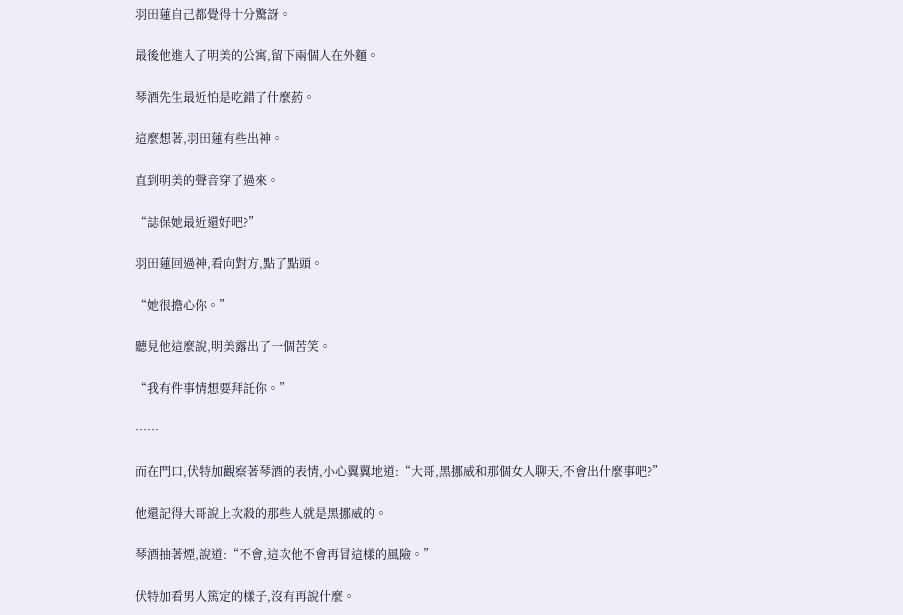羽田蓮自己都覺得十分驚訝。

最後他進入了明美的公寓,留下兩個人在外麵。

琴酒先生最近怕是吃錯了什麼葯。

這麼想著,羽田蓮有些出神。

直到明美的聲音穿了過來。

“誌保她最近還好吧?”

羽田蓮回過神,看向對方,點了點頭。

“她很擔心你。”

聽見他這麼說,明美露出了一個苦笑。

“我有件事情想要拜託你。”

……

而在門口,伏特加觀察著琴酒的表情,小心翼翼地道:“大哥,黑挪威和那個女人聊天,不會出什麼事吧?”

他還記得大哥說上次殺的那些人就是黑挪威的。

琴酒抽著煙,說道:“不會,這次他不會再冒這樣的風險。”

伏特加看男人篤定的樣子,沒有再說什麼。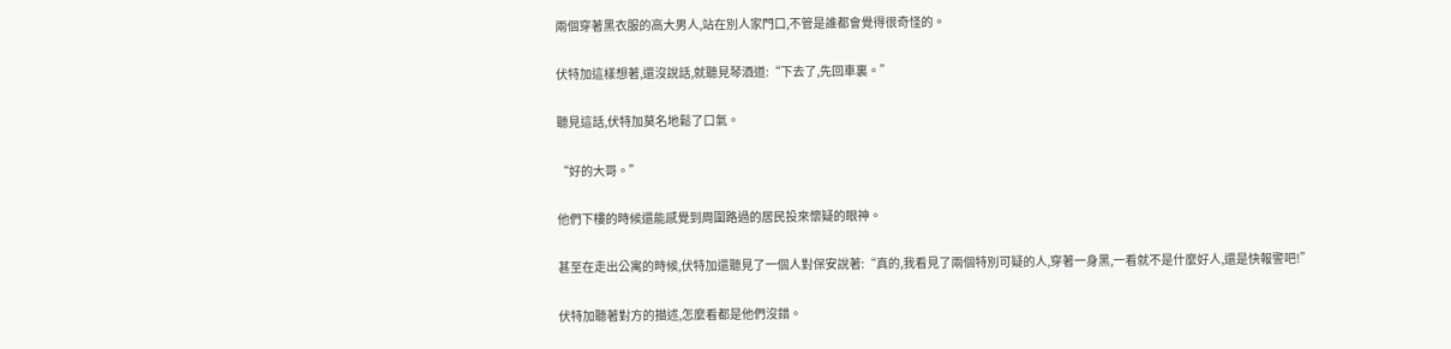兩個穿著黑衣服的高大男人,站在別人家門口,不管是誰都會覺得很奇怪的。

伏特加這樣想著,還沒說話,就聽見琴酒道:“下去了,先回車裏。”

聽見這話,伏特加莫名地鬆了口氣。

“好的大哥。”

他們下樓的時候還能感覺到周圍路過的居民投來懷疑的眼神。

甚至在走出公寓的時候,伏特加還聽見了一個人對保安說著:“真的,我看見了兩個特別可疑的人,穿著一身黑,一看就不是什麼好人,還是快報警吧!”

伏特加聽著對方的描述,怎麼看都是他們沒錯。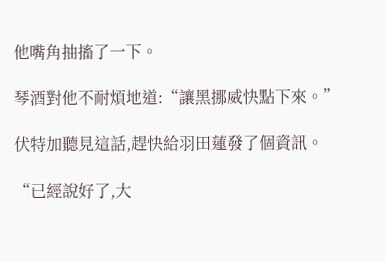他嘴角抽搐了一下。

琴酒對他不耐煩地道:“讓黑挪威快點下來。”

伏特加聽見這話,趕快給羽田蓮發了個資訊。

“已經說好了,大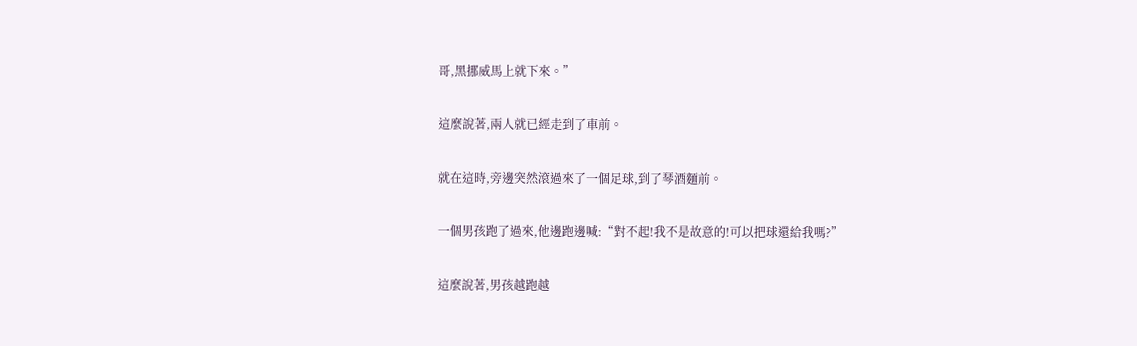哥,黑挪威馬上就下來。”

這麼說著,兩人就已經走到了車前。

就在這時,旁邊突然滾過來了一個足球,到了琴酒麵前。

一個男孩跑了過來,他邊跑邊喊:“對不起!我不是故意的!可以把球還給我嗎?”

這麼說著,男孩越跑越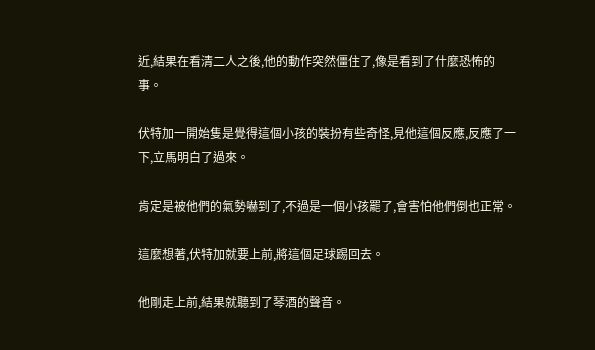近,結果在看清二人之後,他的動作突然僵住了,像是看到了什麼恐怖的事。

伏特加一開始隻是覺得這個小孩的裝扮有些奇怪,見他這個反應,反應了一下,立馬明白了過來。

肯定是被他們的氣勢嚇到了,不過是一個小孩罷了,會害怕他們倒也正常。

這麼想著,伏特加就要上前,將這個足球踢回去。

他剛走上前,結果就聽到了琴酒的聲音。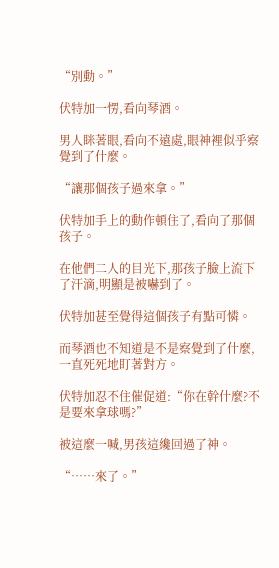“別動。”

伏特加一愣,看向琴酒。

男人眯著眼,看向不遠處,眼神裡似乎察覺到了什麼。

“讓那個孩子過來拿。”

伏特加手上的動作頓住了,看向了那個孩子。

在他們二人的目光下,那孩子臉上流下了汗滴,明顯是被嚇到了。

伏特加甚至覺得這個孩子有點可憐。

而琴酒也不知道是不是察覺到了什麼,一直死死地盯著對方。

伏特加忍不住催促道:“你在幹什麼?不是要來拿球嗎?”

被這麼一喊,男孩這纔回過了神。

“……來了。”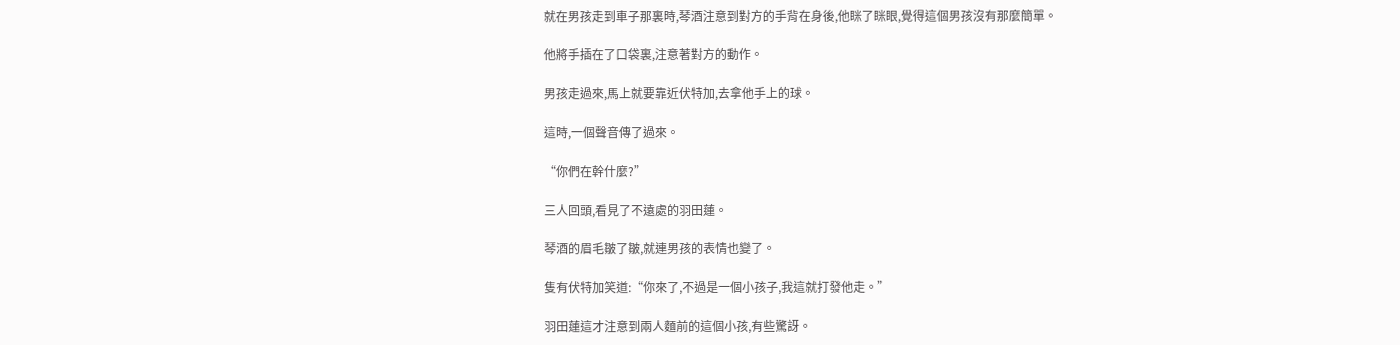就在男孩走到車子那裏時,琴酒注意到對方的手背在身後,他眯了眯眼,覺得這個男孩沒有那麼簡單。

他將手插在了口袋裏,注意著對方的動作。

男孩走過來,馬上就要靠近伏特加,去拿他手上的球。

這時,一個聲音傳了過來。

“你們在幹什麼?”

三人回頭,看見了不遠處的羽田蓮。

琴酒的眉毛皺了皺,就連男孩的表情也變了。

隻有伏特加笑道:“你來了,不過是一個小孩子,我這就打發他走。”

羽田蓮這才注意到兩人麵前的這個小孩,有些驚訝。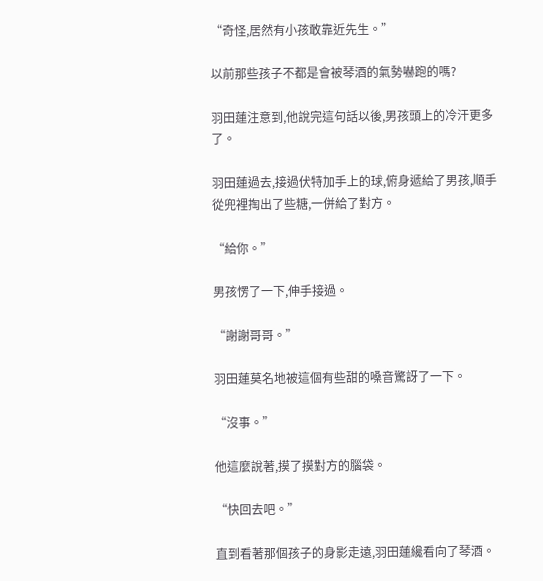“奇怪,居然有小孩敢靠近先生。”

以前那些孩子不都是會被琴酒的氣勢嚇跑的嗎?

羽田蓮注意到,他說完這句話以後,男孩頭上的冷汗更多了。

羽田蓮過去,接過伏特加手上的球,俯身遞給了男孩,順手從兜裡掏出了些糖,一併給了對方。

“給你。”

男孩愣了一下,伸手接過。

“謝謝哥哥。”

羽田蓮莫名地被這個有些甜的嗓音驚訝了一下。

“沒事。”

他這麼說著,摸了摸對方的腦袋。

“快回去吧。”

直到看著那個孩子的身影走遠,羽田蓮纔看向了琴酒。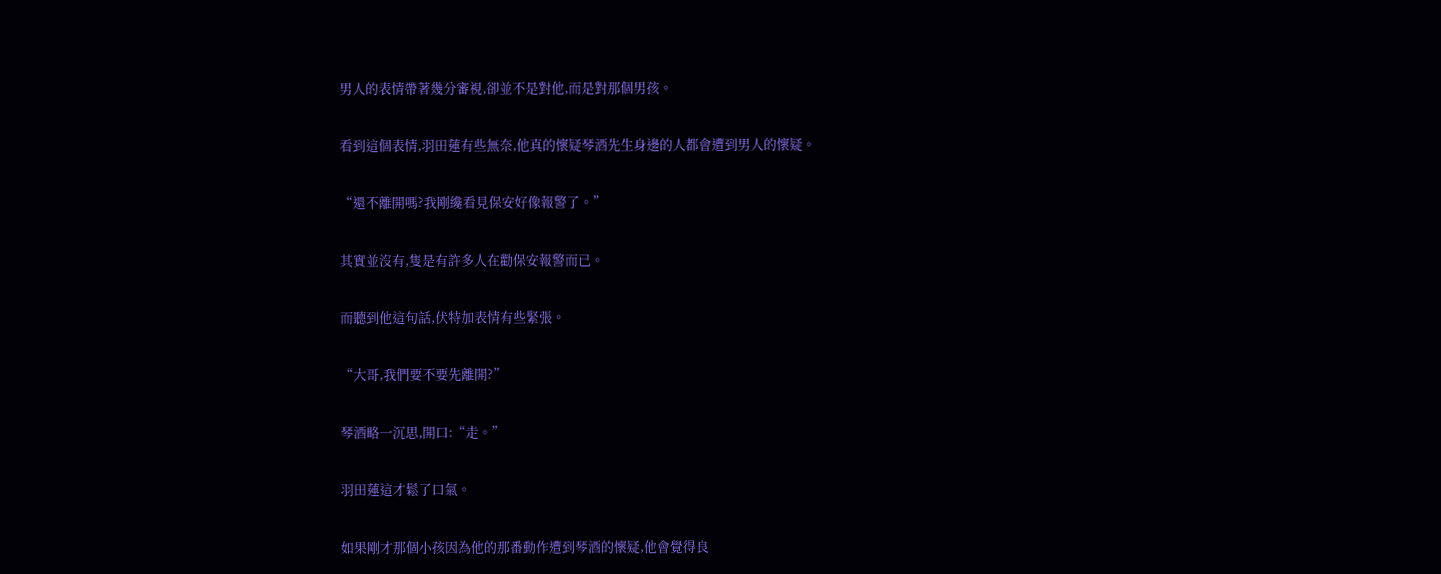男人的表情帶著幾分審視,卻並不是對他,而是對那個男孩。

看到這個表情,羽田蓮有些無奈,他真的懷疑琴酒先生身邊的人都會遭到男人的懷疑。

“還不離開嗎?我剛纔看見保安好像報警了。”

其實並沒有,隻是有許多人在勸保安報警而已。

而聽到他這句話,伏特加表情有些緊張。

“大哥,我們要不要先離開?”

琴酒略一沉思,開口:“走。”

羽田蓮這才鬆了口氣。

如果剛才那個小孩因為他的那番動作遭到琴酒的懷疑,他會覺得良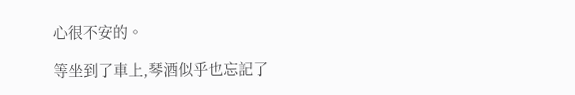心很不安的。

等坐到了車上,琴酒似乎也忘記了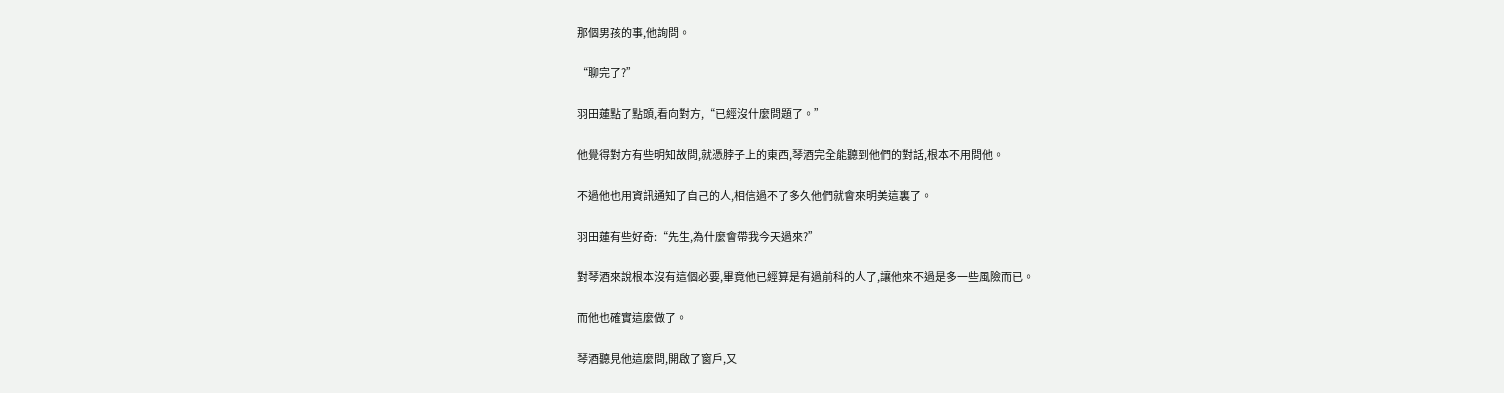那個男孩的事,他詢問。

“聊完了?”

羽田蓮點了點頭,看向對方,“已經沒什麼問題了。”

他覺得對方有些明知故問,就憑脖子上的東西,琴酒完全能聽到他們的對話,根本不用問他。

不過他也用資訊通知了自己的人,相信過不了多久他們就會來明美這裏了。

羽田蓮有些好奇:“先生,為什麼會帶我今天過來?”

對琴酒來說根本沒有這個必要,畢竟他已經算是有過前科的人了,讓他來不過是多一些風險而已。

而他也確實這麼做了。

琴酒聽見他這麼問,開啟了窗戶,又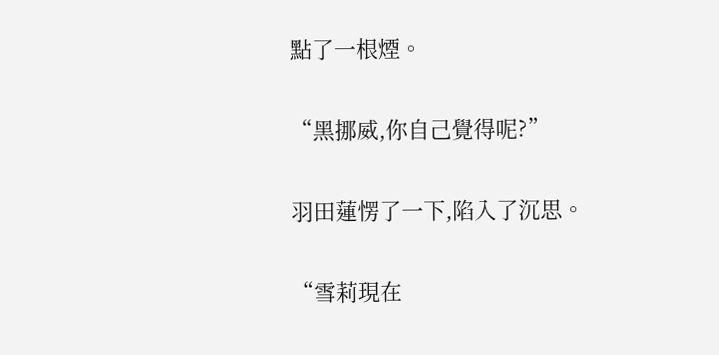點了一根煙。

“黑挪威,你自己覺得呢?”

羽田蓮愣了一下,陷入了沉思。

“雪莉現在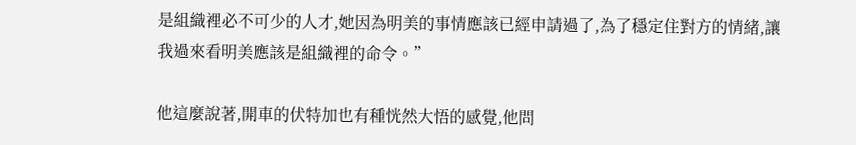是組織裡必不可少的人才,她因為明美的事情應該已經申請過了,為了穩定住對方的情緒,讓我過來看明美應該是組織裡的命令。”

他這麼說著,開車的伏特加也有種恍然大悟的感覺,他問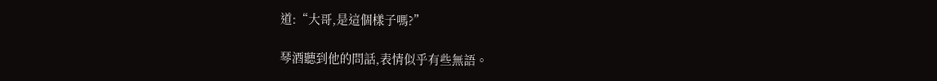道:“大哥,是這個樣子嗎?”

琴酒聽到他的問話,表情似乎有些無語。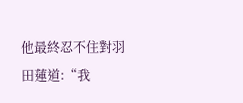他最終忍不住對羽田蓮道:“我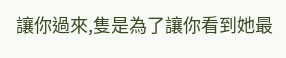讓你過來,隻是為了讓你看到她最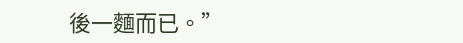後一麵而已。”